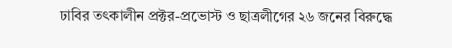ঢাবির তৎকালীন প্রক্টর-প্রভোস্ট ও ছাত্রলীগের ২৬ জনের বিরুদ্ধে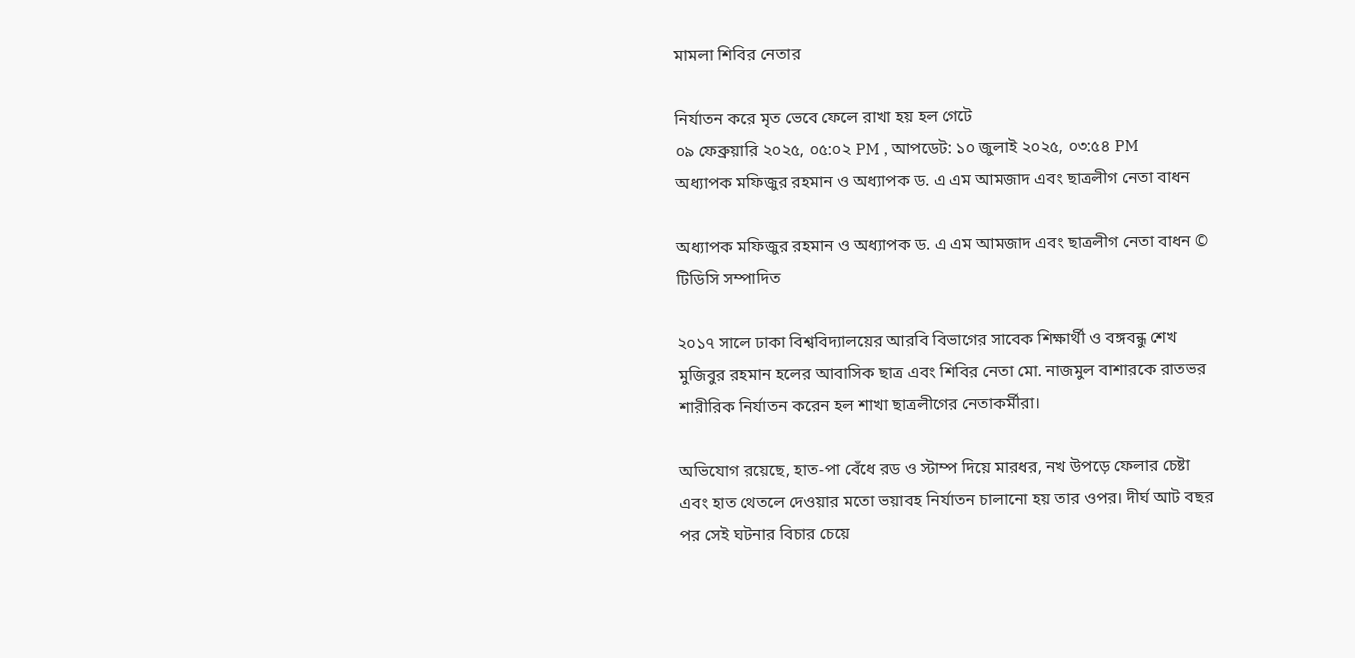মামলা শিবির নেতার

নির্যাতন করে মৃত ভেবে ফেলে রাখা হয় হল গেটে
০৯ ফেব্রুয়ারি ২০২৫, ০৫:০২ PM , আপডেট: ১০ জুলাই ২০২৫, ০৩:৫৪ PM
অধ্যাপক মফিজুর রহমান ও অধ্যাপক ড. এ এম আমজাদ এবং ছাত্রলীগ নেতা বাধন

অধ্যাপক মফিজুর রহমান ও অধ্যাপক ড. এ এম আমজাদ এবং ছাত্রলীগ নেতা বাধন © টিডিসি সম্পাদিত

২০১৭ সালে ঢাকা বিশ্ববিদ্যালয়ের আরবি বিভাগের সাবেক শিক্ষার্থী ও বঙ্গবন্ধু শেখ মুজিবুর রহমান হলের আবাসিক ছাত্র এবং শিবির নেতা মো. নাজমুল বাশারকে রাতভর শারীরিক নির্যাতন করেন হল শাখা ছাত্রলীগের নেতাকর্মীরা।

অভিযোগ রয়েছে, হাত-পা বেঁধে রড ও স্টাম্প দিয়ে মারধর, নখ উপড়ে ফেলার চেষ্টা এবং হাত থেতলে দেওয়ার মতো ভয়াবহ নির্যাতন চালানো হয় তার ওপর। দীর্ঘ আট বছর পর সেই ঘটনার বিচার চেয়ে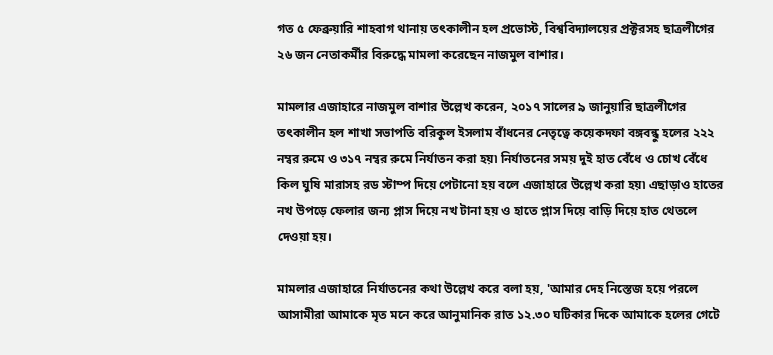গত ৫ ফেব্রুয়ারি শাহবাগ থানায় তৎকালীন হল প্রভোস্ট, বিশ্ববিদ্যালয়ের প্রক্টরসহ ছাত্রলীগের ২৬ জন নেতাকর্মীর বিরুদ্ধে মামলা করেছেন নাজমুল বাশার।

মামলার এজাহারে নাজমুল বাশার উল্লেখ করেন, ২০১৭ সালের ৯ জানুয়ারি ছাত্রলীগের তৎকালীন হল শাখা সভাপতি বরিকুল ইসলাম বাঁধনের নেতৃত্বে কয়েকদফা বঙ্গবন্ধু হলের ২২২ নম্বর রুমে ও ৩১৭ নম্বর রুমে নির্যাতন করা হয়৷ নির্যাতনের সময় দুই হাত বেঁধে ও চোখ বেঁধে কিল ঘুষি মারাসহ রড স্টাম্প দিয়ে পেটানো হয় বলে এজাহারে উল্লেখ করা হয়৷ এছাড়াও হাতের নখ উপড়ে ফেলার জন্য প্লাস দিয়ে নখ টানা হয় ও হাতে প্লাস দিয়ে বাড়ি দিয়ে হাত থেতলে দেওয়া হয়।

মামলার এজাহারে নির্যাতনের কথা উল্লেখ করে বলা হয়, 'আমার দেহ নিস্তেজ হয়ে পরলে আসামীরা আমাকে মৃত মনে করে আনুমানিক রাত ১২.৩০ ঘটিকার দিকে আমাকে হলের গেটে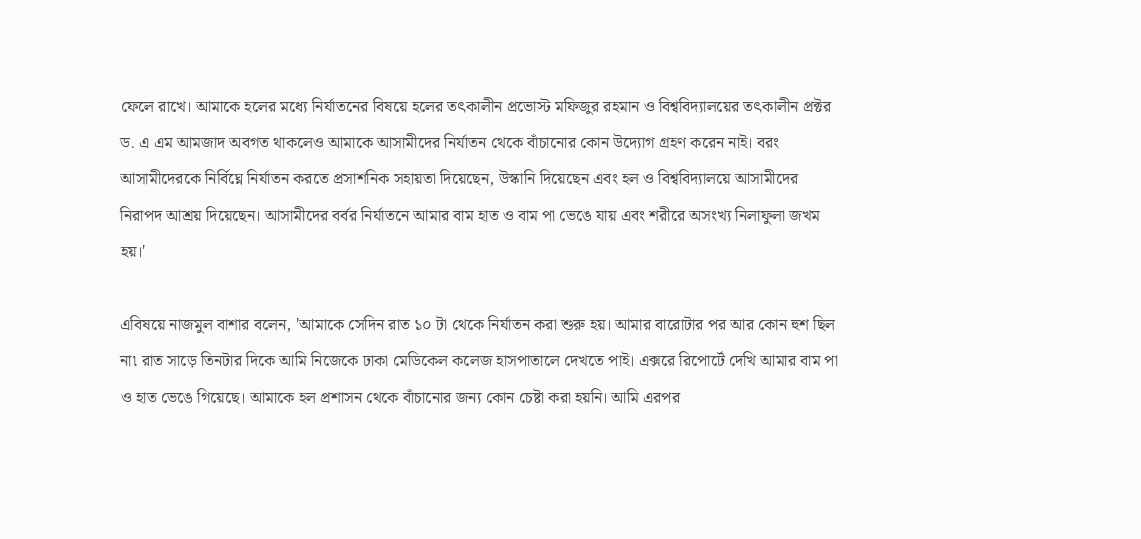ফেলে রাখে। আমাকে হলের মধ্যে নির্যাতনের বিষয়ে হলের তৎকালীন প্রভোস্ট মফিজুর রহমান ও বিশ্ববিদ্যালয়ের তৎকালীন প্রক্টর ড. এ এম আমজাদ অবগত থাকলেও আমাকে আসামীদের নির্যাতন থেকে বাঁচানোর কোন উদ্যোগ গ্রহণ করেন নাই। বরং আসামীদেরকে নির্বিঘ্নে নির্যাতন করতে প্রসাশনিক সহায়তা দিয়েছেন, উস্কানি দিয়েছেন এবং হল ও বিশ্ববিদ্যালয়ে আসামীদের নিরাপদ আশ্রয় দিয়েছেন। আসামীদের বর্বর নির্যাতনে আমার বাম হাত ও বাম পা ভেঙে যায় এবং শরীরে অসংখ্য নিলাফুলা জখম হয়।'

এবিষয়ে নাজমুল বাশার বলেন, 'আমাকে সেদিন রাত ১০ টা থেকে নির্যাতন করা শুরু হয়। আমার বারোটার পর আর কোন হুশ ছিল না৷ রাত সাড়ে তিনটার দিকে আমি নিজেকে ঢাকা মেডিকেল কলেজ হাসপাতালে দেখতে পাই। এক্সরে রিপোর্টে দেখি আমার বাম পা ও হাত ভেঙে গিয়েছে। আমাকে হল প্রশাসন থেকে বাঁচানোর জন্য কোন চেষ্টা করা হয়নি। আমি এরপর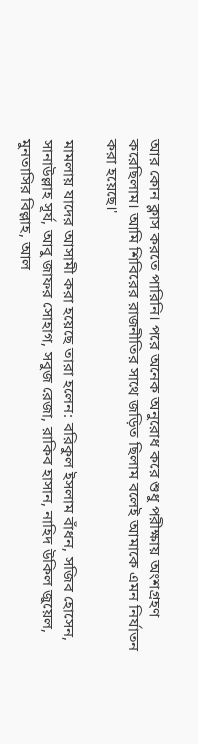আর কোন ক্লাস করতে পারিনি। পরে অনেক অনুরোধ করে শুধু পরীক্ষায় অংশগ্রহণ করেছিলাম। আমি শিবিরের রাজনীতির সাথে জড়িত ছিলাম বলেই আমাকে এমন নির্যাতন করা হয়েছে।'

মামলায় যাদের আসামী করা হয়েছে তারা হলেন: বরিকুল ইসলাম বাঁধন, সজিব হোসেন, সানাউল্লাহ সূর্য, আবু জাফর সোহাগ, সবুজ রেজা, রাকিব হাসান, নাহিদ উকিল জুয়েল, মুনতাসির বিল্লাহ, আল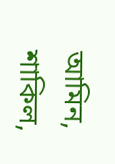আমিন, শাকিল,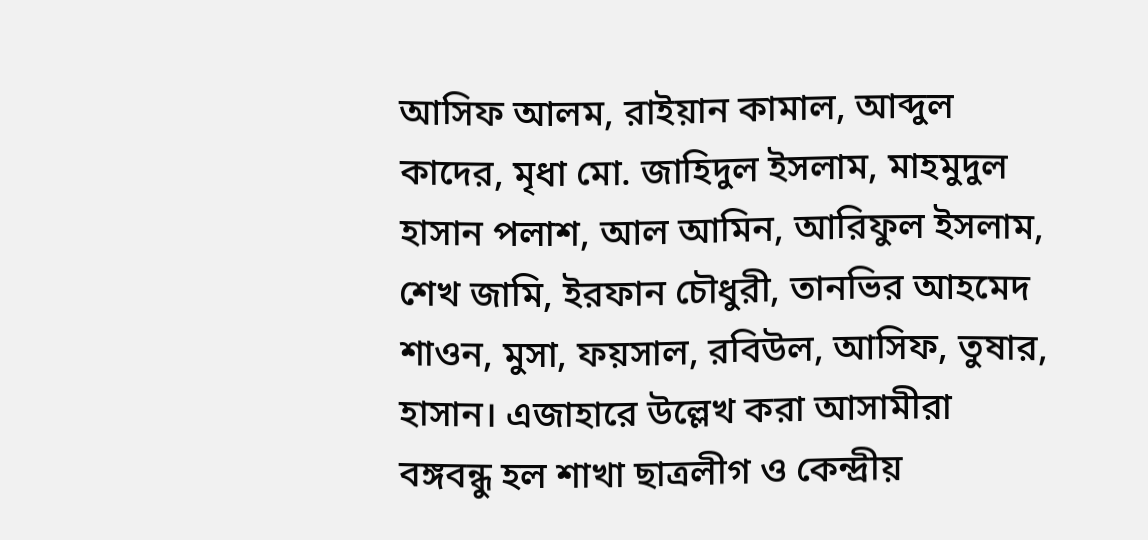আসিফ আলম, রাইয়ান কামাল, আব্দুল কাদের, মৃধা মো. জাহিদুল ইসলাম, মাহমুদুল হাসান পলাশ, আল আমিন, আরিফুল ইসলাম, শেখ জামি, ইরফান চৌধুরী, তানভির আহমেদ শাওন, মুসা, ফয়সাল, রবিউল, আসিফ, তুষার, হাসান। এজাহারে উল্লেখ করা আসামীরা বঙ্গবন্ধু হল শাখা ছাত্রলীগ ও কেন্দ্রীয়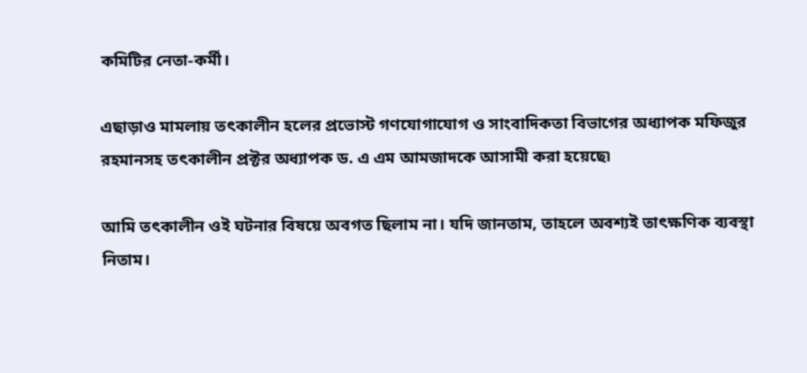কমিটির নেতা-কর্মী।

এছাড়াও মামলায় তৎকালীন হলের প্রভোস্ট গণযোগাযোগ ও সাংবাদিকতা বিভাগের অধ্যাপক মফিজুর রহমানসহ তৎকালীন প্রক্টর অধ্যাপক ড. এ এম আমজাদকে আসামী করা হয়েছে৷

আমি তৎকালীন ওই ঘটনার বিষয়ে অবগত ছিলাম না। যদি জানতাম, তাহলে অবশ্যই তাৎক্ষণিক ব্যবস্থা নিতাম।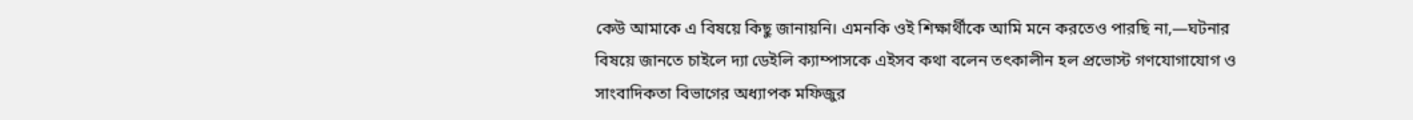কেউ আমাকে এ বিষয়ে কিছু জানায়নি। এমনকি ওই শিক্ষার্থীকে আমি মনে করতেও পারছি না,—ঘটনার বিষয়ে জানতে চাইলে দ্যা ডেইলি ক্যাম্পাসকে এইসব কথা বলেন তৎকালীন হল প্রভোস্ট গণযোগাযোগ ও সাংবাদিকতা বিভাগের অধ্যাপক মফিজুর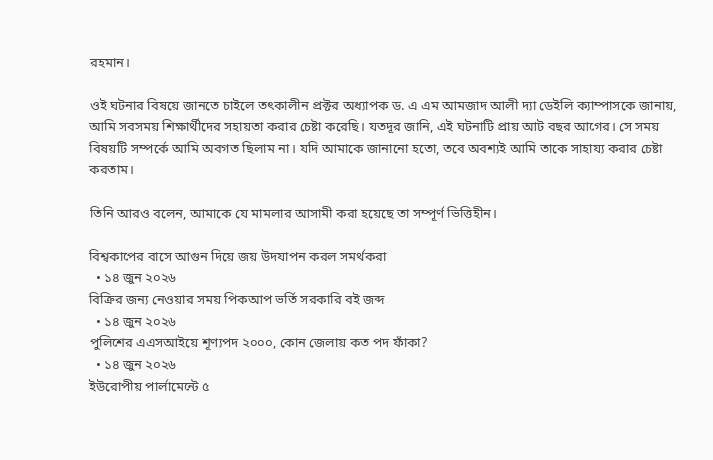রহমান।

ওই ঘটনার বিষয়ে জানতে চাইলে তৎকালীন প্রক্টর অধ্যাপক ড. এ এম আমজাদ আলী দ্যা ডেইলি ক্যাম্পাসকে জানায়, আমি সবসময় শিক্ষার্থীদের সহায়তা করার চেষ্টা করেছি। যতদূর জানি, এই ঘটনাটি প্রায় আট বছর আগের। সে সময় বিষয়টি সম্পর্কে আমি অবগত ছিলাম না। যদি আমাকে জানানো হতো, তবে অবশ্যই আমি তাকে সাহায্য করার চেষ্টা করতাম।

তিনি আরও বলেন, আমাকে যে মামলার আসামী করা হয়েছে তা সম্পূর্ণ ভিত্তিহীন।

বিশ্বকাপের বাসে আগুন দিয়ে জয় উদযাপন করল সমর্থকরা
  • ১৪ জুন ২০২৬
বিক্রির জন্য নেওয়ার সময় পিকআপ ভর্তি সরকারি বই জব্দ
  • ১৪ জুন ২০২৬
পুলিশের এএসআইয়ে শূণ্যপদ ২০০০, কোন জেলায় কত পদ ফাঁকা?
  • ১৪ জুন ২০২৬
ইউরোপীয় পার্লামেন্টে ৫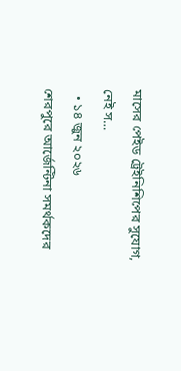মাসের পেইড ট্রেইনিশিপের সুযোগ, নেই স…
  • ১৪ জুন ২০২৬
শেরপুরে আর্জেন্টিনা সমর্থকদের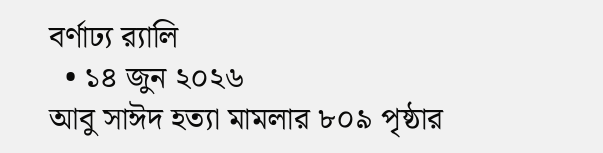বর্ণাঢ্য র‍্যালি
  • ১৪ জুন ২০২৬
আবু সাঈদ হত্যা মামলার ৮০৯ পৃষ্ঠার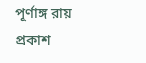পূর্ণাঙ্গ রায় প্রকাশ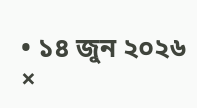• ১৪ জুন ২০২৬
×